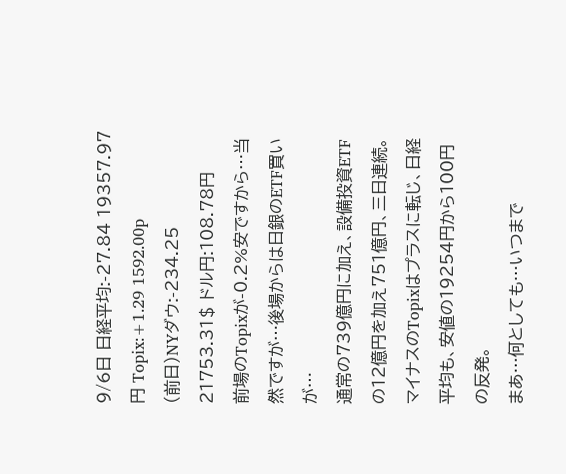9/6日 日経平均:-27.84 19357.97円 Topix:+1.29 1592.00p
(前日)NYダウ:-234.25 21753.31$ ドル円:108.78円
前場のTopixが-0.2%安ですから…当然ですが…後場からは日銀のETF買いが…
通常の739億円に加え、設備投資ETFの12億円を加え751億円、三日連続。
マイナスのTopixはプラスに転じ、日経平均も、安値の19254円から100円の反発。
まあ…何としても…いつまで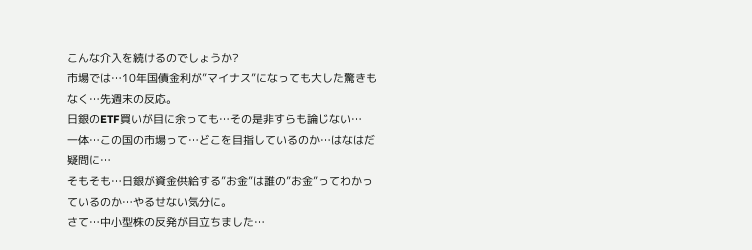こんな介入を続けるのでしょうか?
市場では…10年国債金利が”マイナス”になっても大した驚きもなく…先週末の反応。
日銀のETF買いが目に余っても…その是非すらも論じない…
一体…この国の市場って…どこを目指しているのか…はなはだ疑問に…
そもそも…日銀が資金供給する”お金”は誰の”お金”ってわかっているのか…やるせない気分に。
さて…中小型株の反発が目立ちました…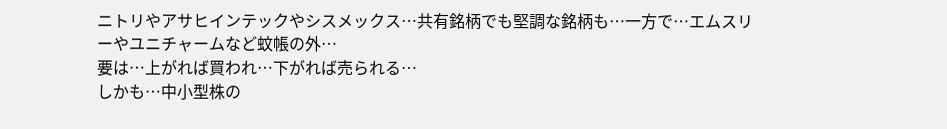ニトリやアサヒインテックやシスメックス…共有銘柄でも堅調な銘柄も…一方で…エムスリーやユニチャームなど蚊帳の外…
要は…上がれば買われ…下がれば売られる…
しかも…中小型株の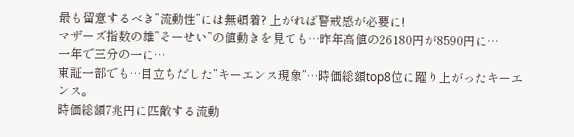最も留意するべき”流動性”には無頓着? 上がれば警戒感が必要に!
マザーズ指数の雄”そーせい”の値動きを見ても…昨年高値の26180円が8590円に…
一年で三分の一に…
東証一部でも…目立ちだした”キーエンス現象”…時価総額top8位に躍り上がったキーエンス。
時価総額7兆円に匹敵する流動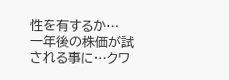性を有するか…
一年後の株価が試される事に…クワ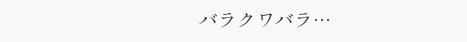バラクワバラ…